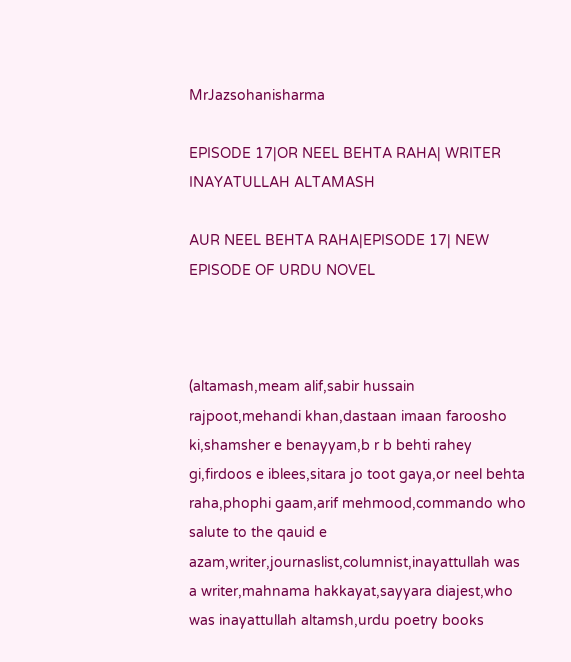MrJazsohanisharma

EPISODE 17|OR NEEL BEHTA RAHA| WRITER INAYATULLAH ALTAMASH

AUR NEEL BEHTA RAHA|EPISODE 17| NEW EPISODE OF URDU NOVEL



(altamash,meam alif,sabir hussain rajpoot,mehandi khan,dastaan imaan faroosho ki,shamsher e benayyam,b r b behti rahey gi,firdoos e iblees,sitara jo toot gaya,or neel behta raha,phophi gaam,arif mehmood,commando who salute to the qauid e azam,writer,journaslist,columnist,inayattullah was a writer,mahnama hakkayat,sayyara diajest,who was inayattullah altamsh,urdu poetry books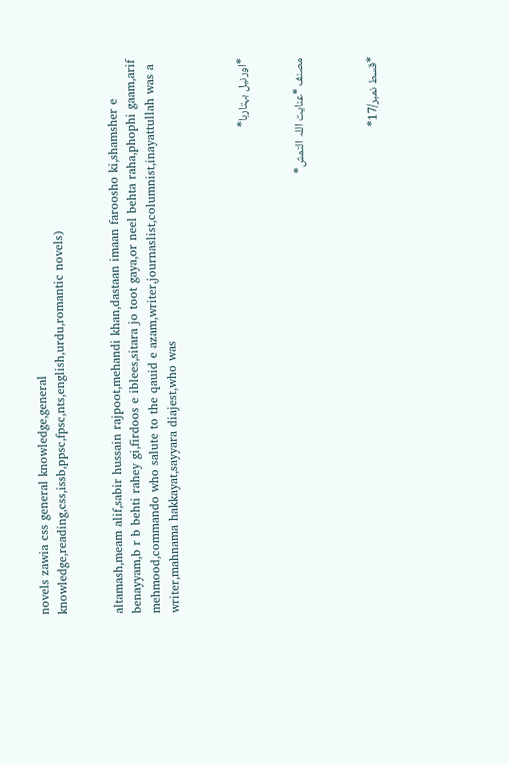novels zawia css general knowledge,general knowledge,reading,css,issb,ppsc,fpsc,nts,english,urdu,romantic novels)


altamash,meam alif,sabir hussain rajpoot,mehandi khan,dastaan imaan faroosho ki,shamsher e benayyam,b r b behti rahey gi,firdoos e iblees,sitara jo toot gaya,or neel behta raha,phophi gaam,arif mehmood,commando who salute to the qauid e azam,writer,journaslist,columnist,inayattullah was a writer,mahnama hakkayat,sayyara diajest,who was



*اورنیل بہتارہا*


مصنف *عنایت اللہ التمش*



*قسط نمبر/17*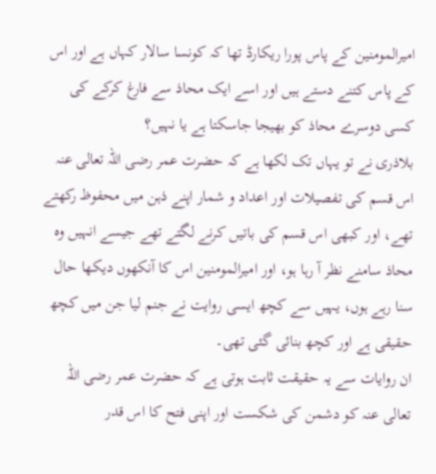امیرالمومنین کے پاس پورا ریکارڈ تھا کہ کونسا سالار کہاں ہے اور اس کے پاس کتنے دستے ہیں اور اسے ایک محاذ سے فارغ کرکے کی کسی دوسرے محاذ کو بھیجا جاسکتا ہے یا نہیں؟
بلاذری نے تو یہاں تک لکھا ہے کہ حضرت عمر رضی اللہ تعالی عنہ اس قسم کی تفصیلات اور اعداد و شمار اپنے ذہن میں محفوظ رکھتے تھے، اور کبھی اس قسم کی باتیں کرنے لگتے تھے جیسے انہیں وہ محاذ سامنے نظر آ رہا ہو، اور امیرالمومنین اس کا آنکھوں دیکھا حال سنا رہے ہوں، یہیں سے کچھ ایسی روایت نے جنم لیا جن میں کچھ حقیقی ہے اور کچھ بنائی گئی تھی۔
ان روایات سے یہ حقیقت ثابت ہوتی ہے کہ حضرت عمر رضی اللہ تعالی عنہ کو دشمن کی شکست اور اپنی فتح کا اس قدر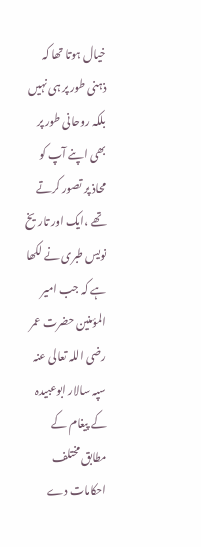خیال ہوتا تھا کہ ذہنی طور پر ہی نہیں بلکہ روحانی طور پر بھی اپنے آپ کو محاذ پر تصور کرتے تھے ،ایک اور تاریخ نویس طبری نے لکھا ہے کہ جب امیر المؤمنین حضرت عمر رضی اللہ تعالی عنہ سپہ سالار ابوعبیدہ کے پیغام کے مطابق مختلف احکامات دے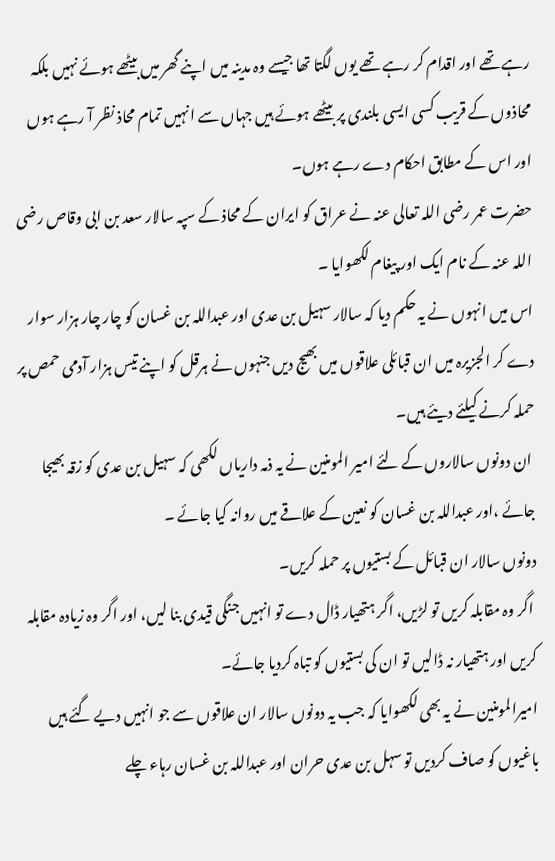رہے تھے اور اقدام کر رہے تھے یوں لگتا تھا جیسے وہ مدینہ میں اپنے گھر میں بیٹھے ہوئے نہیں بلکہ محاذوں کے قریب کسی ایسی بلندی پر بیٹھے ہوئے ہیں جہاں سے انہیں تمام محاذ نظر آ رہے ہوں اور اس کے مطابق احکام دے رہے ہوں۔
حضرت عمر رضی اللہ تعالی عنہ نے عراق کو ایران کے محاذ کے سپہ سالار سعد بن ابی وقاص رضی اللہ عنہ کے نام ایک اور پیغام لکھوایا ۔
اس میں انہوں نے یہ حکم دیا کہ سالار سہیل بن عدی اور عبداللہ بن غسان کو چار چار ہزار سوار دے کر الجزیرہ میں ان قبائلی علاقوں میں بھیج دیں جنہوں نے ہرقل کو اپنے تیس ہزار آدمی حمص پر حملہ کرنے کیلئے دیئے ہیں۔
 ان دونوں سالاروں کے لئے امیر المومنین نے یہ ذمہ داریاں لکھی کہ سہیل بن عدی کو زقہ بھیجا جائے ،اور عبداللہ بن غسان کو نعین کے علاقے میں روانہ کیا جائے ۔
دونوں سالار ان قبائل کے بستیوں پر حملہ کریں۔
 اگر وہ مقابلہ کریں تو لڑیں، اگر ہتھیار ڈال دے تو انہیں جنگی قیدی بنا لیں، اور اگر وہ زیادہ مقابلہ کریں اور ہتھیار نہ ڈالیں تو ان کی بستیوں کو تباہ کردیا جائے۔
امیرالمومنین نے یہ بھی لکھوایا کہ جب یہ دونوں سالار ان علاقوں سے جو انہیں دیے گئے ہیں باغیوں کو صاف کردیں تو سہل بن عدی حران اور عبداللہ بن غسان رہاء چلے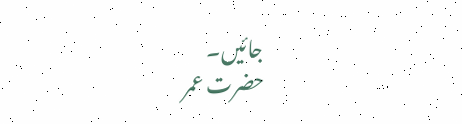جائیں۔
حضرت عمر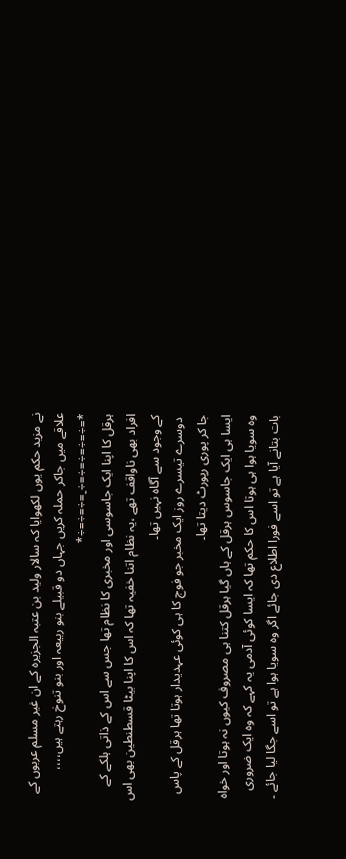نے مزید حکم یوں لکھوایا کہ سالار ولید بن عتبہ الجزیرہ کے ان غیر مسلم عربوں کے علاقے میں جاکر حملہ کریں جہاں دو قبیلے بنو ربیعہ اور بنو تنوخ رہتے ہیں،،،،
*=÷=÷=÷=÷=÷۔=÷=÷=÷*
ہرقل کا اپنا ایک جاسوسی اور مخبری کا نظام تھا جس سے اس کے ذاتی ہلکے کے افراد بھی ناواقف تھے ،یہ نظام اتنا خفیہ تھا کہ اس کا اپنا بیٹا قسطنطین بھی اس کے وجود سے آگاہ نہیں تھا۔
 دوسرے تیسرے روز ایک مخبر جو فوج کا ہی کوئی عہدیدار ہوتا تھا ہرقل کے پاس جا کر پوری رپورٹ دیتا تھا۔
ایسا ہی ایک جاسوس ہرقل کے ہاں گیا ہرقل کتنا ہی مصروف کیوں نہ ہوتا اور خواہ وہ سویا ہوا ہی ہوتا اس کا حکم تھا کہ ایسا کوئی آدمی یہ کہے کہ وہ ایک ضروری بات بتانے آیا ہے تو اسے فورا اطلاع دی جائے اگر وہ سویا ہوا ہے تو اسے جگا لیا جائے ۔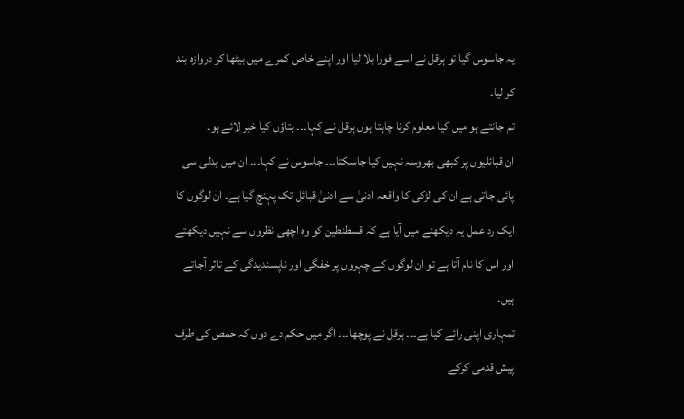یہ جاسوس گیا تو ہرقل نے اسے فورا بلا لیا اور اپنے خاص کمرے میں بیٹھا کر دروازہ بند کر لیا۔
تم جانتے ہو میں کیا معلوم کرنا چاہتا ہوں ہرقل نے کہا۔۔۔ بتاؤں کیا خبر لائے ہو۔
ان قبائلیوں پر کبھی بھروسہ نہیں کیا جاسکتا۔۔۔ جاسوس نے کہا۔۔۔ ان میں بدلی سی پائی جاتی ہے ان کی لڑکی کا واقعہ ادنیٰ سے ادنیٰ قبائل تک پہنچ گیا ہے۔ ان لوگوں کا ایک رد عمل یہ دیکھنے میں آیا ہے کہ قسطنطین کو وہ اچھی نظروں سے نہیں دیکھتے اور اس کا نام آتا ہے تو ان لوگوں کے چہروں پر خفگی اور ناپسندیدگی کے تاثر آجاتے ہیں۔
تمہاری اپنی رائے کیا ہے۔۔۔ ہرقل نے پوچھا۔۔۔ اگر میں حکم دے دوں کہ حمص کی طرف پیش قدمی کرکے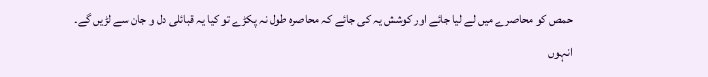حمص کو محاصرے میں لے لیا جائے اور کوشش یہ کی جائے کہ محاصرہ طول نہ پکڑے تو کیا یہ قبائلی دل و جان سے لڑیں گے۔
انہوں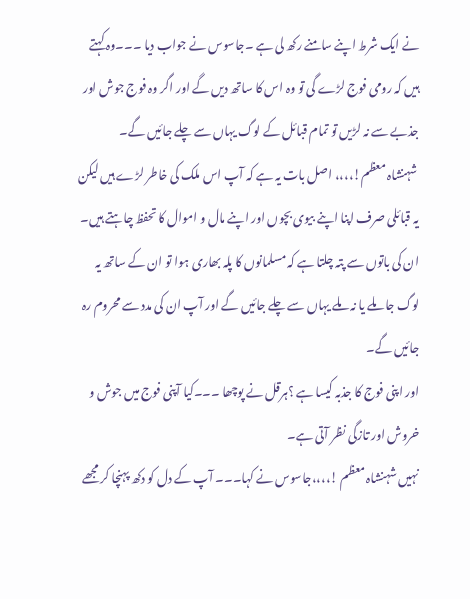نے ایک شرط اپنے سامنے رکھ لی ہے ۔جاسوس نے جواب دیا ۔۔۔وہ کہتے ہیں کہ رومی فوج لڑے گی تو وہ اس کا ساتھ دیں گے اور اگر وہ فوج جوش اور جذبے سے نہ لڑیں تو تمام قبائل کے لوگ یہاں سے چلے جائیں گے۔
 شہنشاہ معظم!،،،، اصل بات یہ ہے کہ آپ اس ملک کی خاطر لڑے ہیں لیکن یہ قبائلی صرف اپنا اپنے بیوی بچوں اور اپنے مال و اموال کا تحفظ چاہتے ہیں۔
ان کی باتوں سے پتہ چلتا ہے کہ مسلمانوں کا پلہ بھاری ہوا تو ان کے ساتھ یہ لوگ جا ملے یا نہ ملے یہاں سے چلے جائیں گے اور آپ ان کی مدد سے محروم رہ جائیں گے۔
اور اپنی فوج کا جذبہ کیسا ہے ؟ہرقل نے پوچھا ۔۔۔کیا آپنی فوج میں جوش و خروش اور تازگی نظر آتی ہے۔
نہیں شہنشاہ معظم !،،،،جاسوس نے کہا۔۔۔ آپ کے دل کو دکھ پہنچا کر مجھے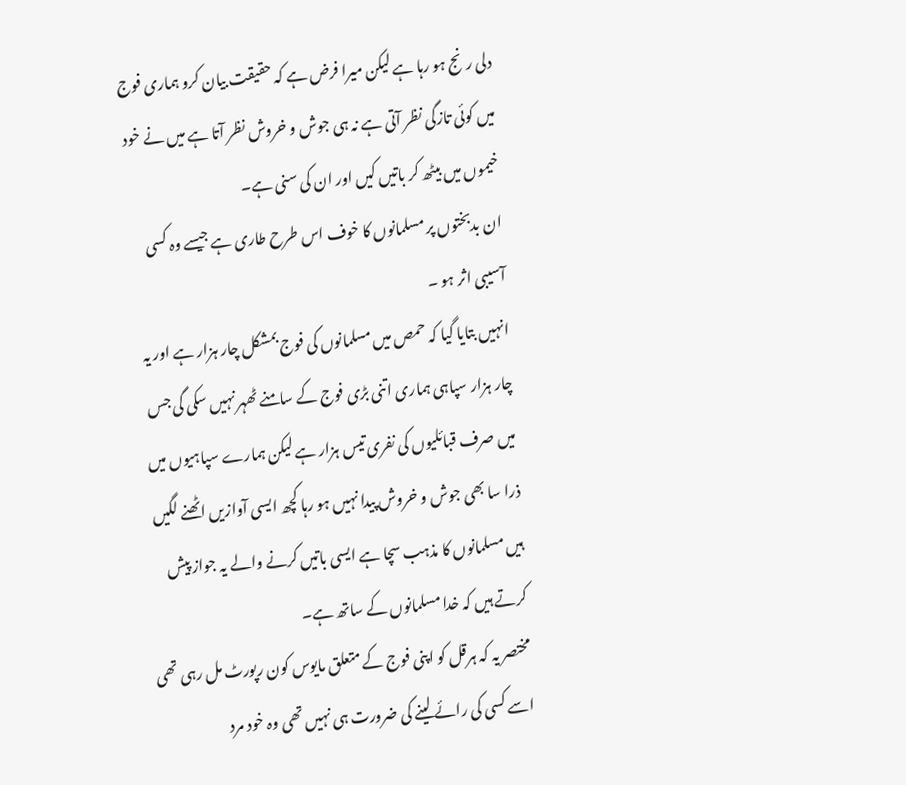دلی رنج ہو رہا ہے لیکن میرا فرض ہے کہ حقیقت بیان کرو ہماری فوج میں کوئی تازگی نظر آتی ہے نہ ہی جوش و خروش نظر آتا ہے میں نے خود خیموں میں بیٹھ کر باتیں کیں اور ان کی سنی ہے۔
ان بدبختوں پر مسلمانوں کا خوف اس طرح طاری ہے جیسے وہ کسی آسیبی اثر ہو ۔
انہیں بتایا گیا کہ حمص میں مسلمانوں کی فوج بمشکل چار ہزار ہے اور یہ چار ہزار سپاہی ہماری اتنی بڑی فوج کے سامنے ٹھہر نہیں سکی گی جس میں صرف قبائلیوں کی نفری تیس ہزار ہے لیکن ہمارے سپاہیوں میں ذرا سا بھی جوش و خروش پیدا نہیں ہو رہا کچھ ایسی آوازیں اٹھنے لگیں ہیں مسلمانوں کا مذہب سچا ہے ایسی باتیں کرنے والے یہ جواز پیش کرتے ہیں کہ خدا مسلمانوں کے ساتھ ہے۔
مختصر یہ کہ ہرقل کو اپنی فوج کے متعلق مایوس کون رپورٹ مل رہی تھی اسے کسی کی رائے لینے کی ضرورت ہی نہیں تھی وہ خود مرد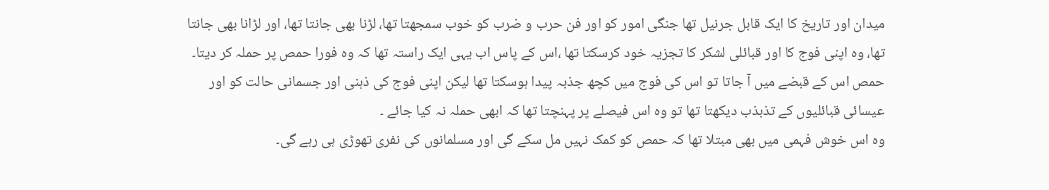میدان اور تاریخ کا ایک قابل جرنیل تھا جنگی امور کو اور فن حرب و ضرب کو خوب سمجھتا تھا، لڑنا بھی جانتا تھا، اور لڑانا بھی جانتا تھا، وہ اپنی فوج کا اور قبائلی لشکر کا تجزیہ خود کرسکتا تھا ،اس کے پاس اب یہی ایک راستہ تھا کہ وہ فورا حمص پر حملہ کر دیتا۔
حمص اس کے قبضے میں آ جاتا تو اس کی فوج میں کچھ جذبہ پیدا ہوسکتا تھا لیکن اپنی فوج کی ذہنی اور جسمانی حالت کو اور عیسائی قبائلیوں کے تذبذب دیکھتا تھا تو وہ اس فیصلے پر پہنچتا تھا کہ ابھی حملہ نہ کیا جائے ۔
وہ اس خوش فہمی میں بھی مبتلا تھا کہ حمص کو کمک نہیں مل سکے گی اور مسلمانوں کی نفری تھوڑی ہی رہے گی۔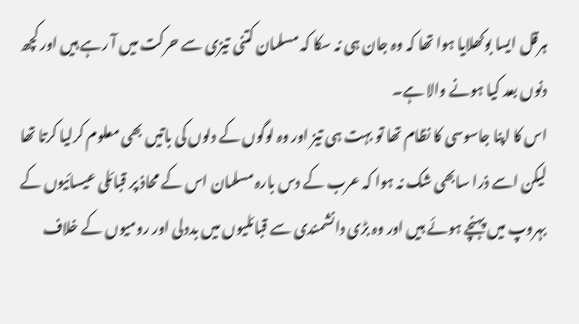ہرقل ایسا بوکھلایا ہوا تھا کہ وہ جان ہی نہ سکا کہ مسلمان کتنی تیزی سے حرکت میں آ رہے ہیں اور کچھ دنوں بعد کیا ہونے والا ہے۔
اس کا اپنا جاسوسی کا نظام تھا تو بہت ہی تیز اور وہ لوگوں کے دلوں کی باتیں بھی معلوم کرلیا کرتا تھا لیکن اسے ذرا سابھی شک نہ ہوا کہ عرب کے دس بارہ مسلمان اس کے محاذ پر قبائلی عیسائیوں کے بہروپ میں پہنچے ہوئے ہیں اور وہ بڑی دانشمندی سے قبائلیوں میں بددلی اور رومیوں کے خلاف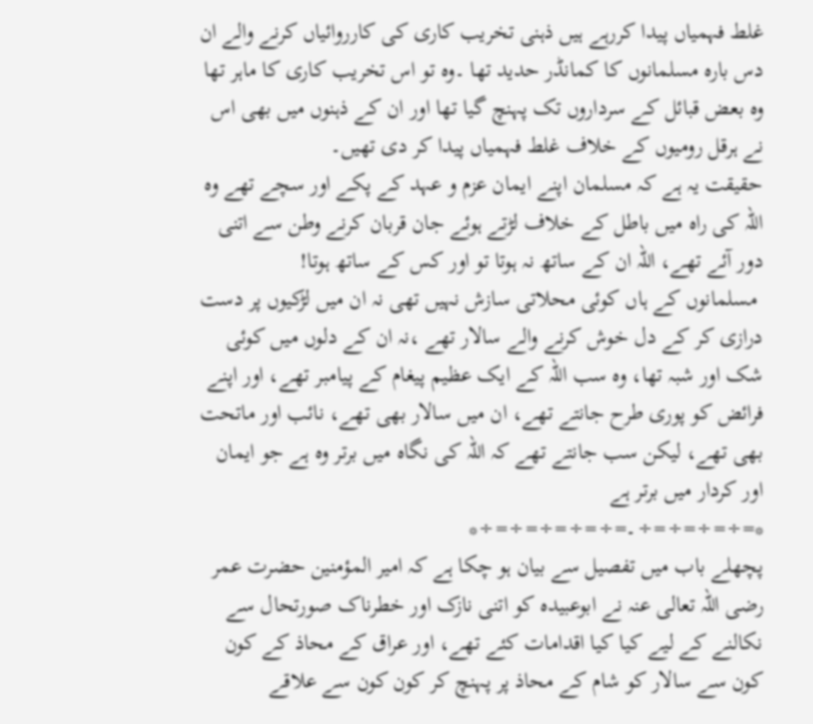غلط فہمیاں پیدا کررہے ہیں ذہنی تخریب کاری کی کارروائیاں کرنے والے ان دس بارہ مسلمانوں کا کمانڈر حدید تھا ۔وہ تو اس تخریب کاری کا ماہر تھا وہ بعض قبائل کے سرداروں تک پہنچ گیا تھا اور ان کے ذہنوں میں بھی اس نے ہرقل رومیوں کے خلاف غلط فہمیاں پیدا کر دی تھیں۔
حقیقت یہ ہے کہ مسلمان اپنے ایمان عزم و عہد کے پکے اور سچے تھے وہ اللہ کی راہ میں باطل کے خلاف لڑتے ہوئے جان قربان کرنے وطن سے اتنی دور آئے تھے، اللہ ان کے ساتھ نہ ہوتا تو اور کس کے ساتھ ہوتا!
 مسلمانوں کے ہاں کوئی محلاتی سازش نہیں تھی نہ ان میں لڑکیوں پر دست درازی کر کے دل خوش کرنے والے سالار تھے ،نہ ان کے دلوں میں کوئی شک اور شبہ تھا، وہ سب اللہ کے ایک عظیم پیغام کے پیامبر تھے، اور اپنے فرائض کو پوری طرح جانتے تھے، ان میں سالار بھی تھے، نائب اور ماتحت بھی تھے، لیکن سب جانتے تھے کہ اللہ کی نگاہ میں برتر وہ ہے جو ایمان اور کردار میں برتر ہے
*=÷=÷=÷=÷۔=÷=÷=÷=÷=÷*
پچھلے باب میں تفصیل سے بیان ہو چکا ہے کہ امیر المؤمنین حضرت عمر رضی اللہ تعالی عنہ نے ابوعبیدہ کو اتنی نازک اور خطرناک صورتحال سے نکالنے کے لیے کیا کیا اقدامات کئے تھے، اور عراق کے محاذ کے کون کون سے سالار کو شام کے محاذ پر پہنچ کر کون کون سے علاقے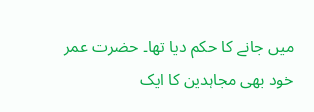میں جانے کا حکم دیا تھا۔ حضرت عمر خود بھی مجاہدین کا ایک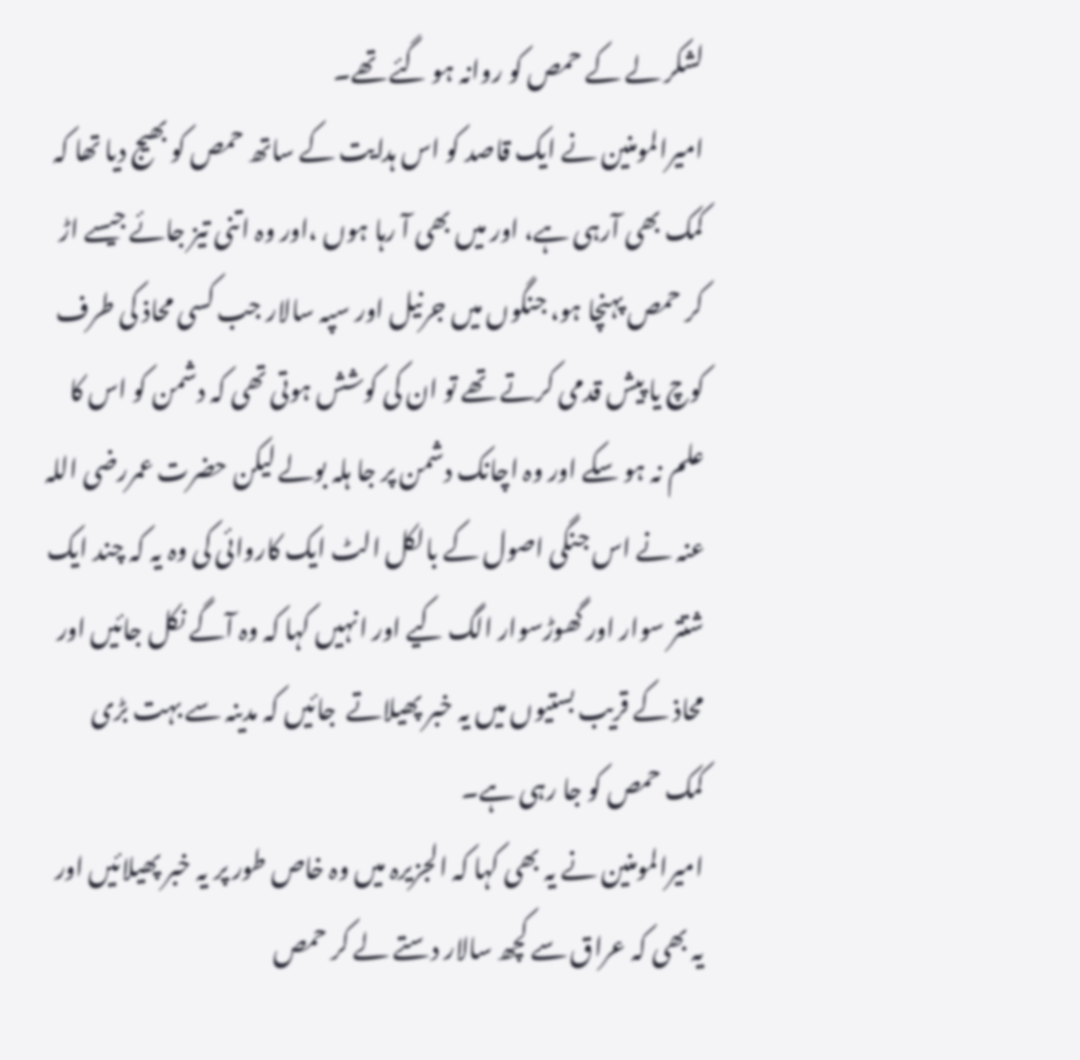لشکر لے کے حمص کو روانہ ہو گئے تھے۔
امیرالمومنین نے ایک قاصد کو اس ہدایت کے ساتھ حمص کو بھیج دیا تھا کہ کمک بھی آرہی ہے، اور میں بھی آ رہا ہوں ،اور وہ اتنی تیز جائے جیسے اڑ کر حمص پہنچا ہو، جنگوں میں جرنیل اور سپہ سالار جب کسی محاذ کی طرف کوچ یا پیش قدمی کرتے تھے تو ان کی کوشش ہوتی تھی کہ دشمن کو اس کا علم نہ ہو سکے اور وہ اچانک دشمن پر جا ہلہ بولے لیکن حضرت عمررضی اللہ عنہ نے اس جنگی اصول کے بالکل الٹ ایک کاروائی کی وہ یہ کہ چند ایک شتتر سوار اور گھوڑسوار الگ کیے اور انہیں کہا کہ وہ آگے نکل جائیں اور محاذ کے قریب بستیوں میں یہ خبر پھیلاتے  جائیں کہ مدینہ سے بہت بڑی کمک حمص کو جا رہی ہے۔
امیرالمومنین نے یہ بھی کہا کہ الجزیرہ میں وہ خاص طور پر یہ خبر پھیلائیں اور یہ بھی کہ عراق سے کچھ سالار دستے لے کر حمص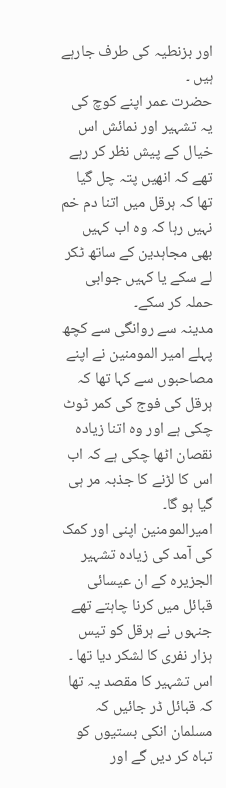اور بزنطیہ کی طرف جارہے ہیں ۔
حضرت عمر اپنے کوچ کی یہ تشہیر اور نمائش اس خیال کے پیش نظر کر رہے تھے کہ انھیں پتہ چل گیا تھا کہ ہرقل میں اتنا دم خم نہیں رہا کہ وہ اب کہیں بھی مجاہدین کے ساتھ ٹکر لے سکے یا کہیں جوابی حملہ کر سکے۔
مدینہ سے روانگی سے کچھ پہلے امیر المومنین نے اپنے مصاحبوں سے کہا تھا کہ ہرقل کی فوج کی کمر ٹوٹ چکی ہے اور وہ اتنا زیادہ نقصان اٹھا چکی ہے کہ اب اس کا لڑنے کا جذبہ مر ہی گیا ہو گا۔
امیرالمومنین اپنی اور کمک کی آمد کی زیادہ تشہیر الجزیرہ کے ان عیسائی قبائل میں کرنا چاہتے تھے جنہوں نے ہرقل کو تیس ہزار نفری کا لشکر دیا تھا ۔ اس تشہیر کا مقصد یہ تھا کہ قبائل ڈر جائیں کہ مسلمان انکی بستیوں کو تباہ کر دیں گے اور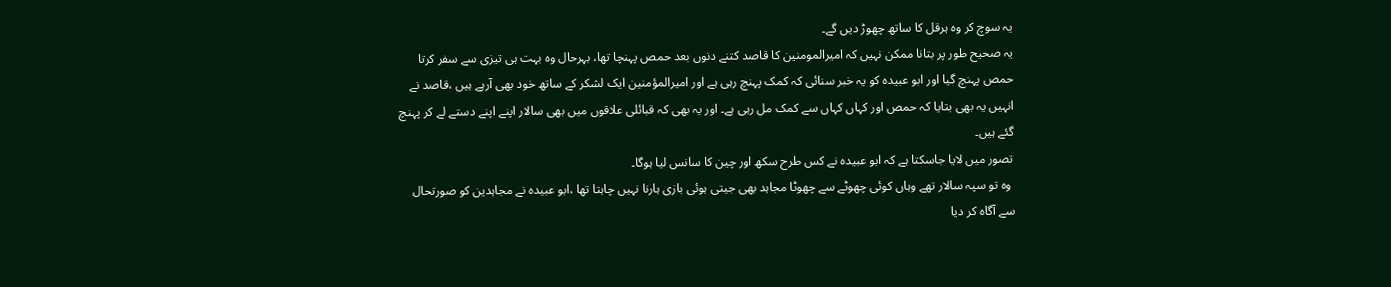یہ سوچ کر وہ ہرقل کا ساتھ چھوڑ دیں گے۔
یہ صحیح طور پر بتانا ممکن نہیں کہ امیرالمومنین کا قاصد کتنے دنوں بعد حمص پہنچا تھا، بہرحال وہ بہت ہی تیزی سے سفر کرتا حمص پہنچ گیا اور ابو عبیدہ کو یہ خبر سنائی کہ کمک پہنچ رہی ہے اور امیرالمؤمنین ایک لشکر کے ساتھ خود بھی آرہے ہیں ،قاصد نے انہیں یہ بھی بتایا کہ حمص اور کہاں کہاں سے کمک مل رہی ہے۔ اور یہ بھی کہ قبائلی علاقوں میں بھی سالار اپنے اپنے دستے لے کر پہنچ گئے ہیں۔
تصور میں لایا جاسکتا ہے کہ ابو عبیدہ نے کس طرح سکھ اور چین کا سانس لیا ہوگا۔
 وہ تو سپہ سالار تھے وہاں کوئی چھوٹے سے چھوٹا مجاہد بھی جیتی ہوئی بازی ہارنا نہیں چاہتا تھا ،ابو عبیدہ نے مجاہدین کو صورتحال سے آگاہ کر دیا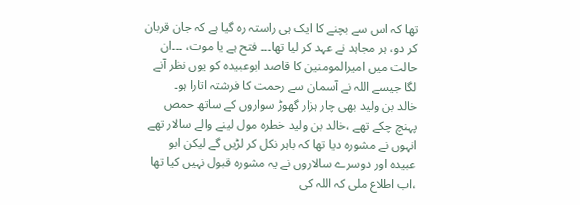تھا کہ اس سے بچنے کا ایک ہی راستہ رہ گیا ہے کہ جان قربان کر دو، ہر مجاہد نے عہد کر لیا تھا۔۔۔ فتح ہے یا موت، ۔۔۔ان حالت میں امیرالمومنین کا قاصد ابوعبیدہ کو یوں نظر آنے لگا جیسے اللہ نے آسمان سے رحمت کا فرشتہ اتارا ہو۔
خالد بن ولید بھی چار ہزار گھوڑ سواروں کے ساتھ حمص پہنچ چکے تھے ،خالد بن ولید خطرہ مول لینے والے سالار تھے انہوں نے مشورہ دیا تھا کہ باہر نکل کر لڑیں گے لیکن ابو عبیدہ اور دوسرے سالاروں نے یہ مشورہ قبول نہیں کیا تھا ،اب اطلاع ملی کہ اللہ کی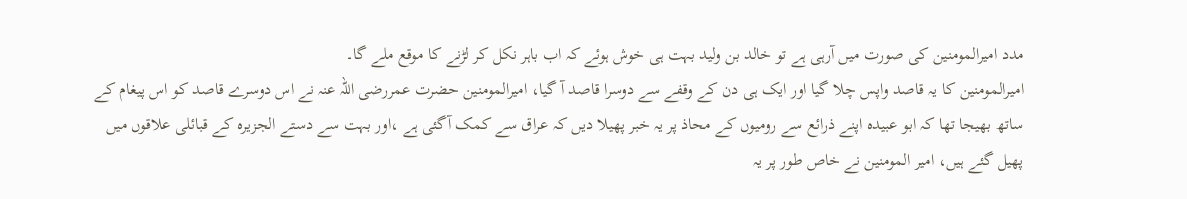مدد امیرالمومنین کی صورت میں آرہی ہے تو خالد بن ولید بہت ہی خوش ہوئے کہ اب باہر نکل کر لڑنے کا موقع ملے گا۔
امیرالمومنین کا یہ قاصد واپس چلا گیا اور ایک ہی دن کے وقفے سے دوسرا قاصد آ گیا، امیرالمومنین حضرت عمررضی اللہ عنہ نے اس دوسرے قاصد کو اس پیغام کے ساتھ بھیجا تھا کہ ابو عبیدہ اپنے ذرائع سے رومیوں کے محاذ پر یہ خبر پھیلا دیں کہ عراق سے کمک آگئی ہے ،اور بہت سے دستے الجزیرہ کے قبائلی علاقوں میں پھیل گئے ہیں، امیر المومنین نے خاص طور پر یہ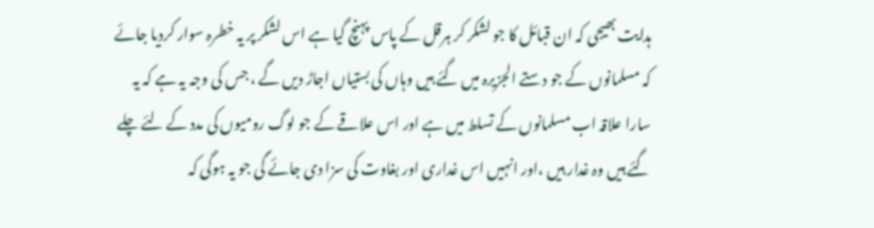ہدایت بھیجی کہ ان قبائل کا جو لشکر کر ہرقل کے پاس پہنچ گیا ہے اس لشکر پر یہ خطرہ سوار کردیا جائے کہ مسلمانوں کے جو دستے الجزیرہ میں گئے ہیں وہاں کی بستیاں اجاڑ دیں گے ، جس کی وجہ یہ ہے کہ یہ سارا علاقہ اب مسلمانوں کے تسلط میں ہے اور اس علاقے کے جو لوگ رومیوں کی مدد کے لئے چلے گئے ہیں وہ غدار ہیں ،اور انہیں اس غداری اور بغاوت کی سزا دی جائے گی جو یہ ہوگی کہ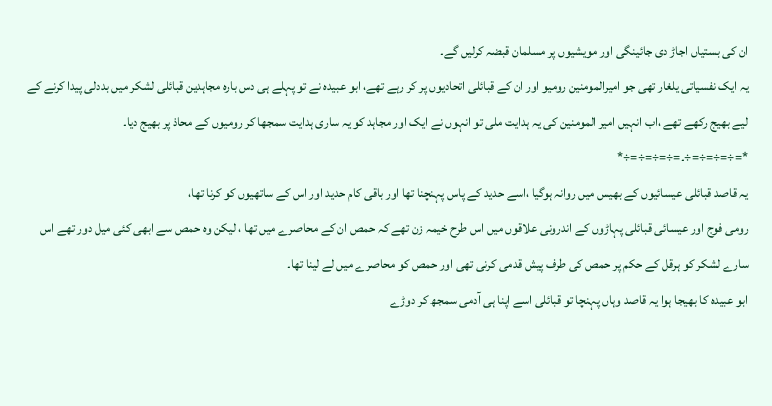ان کی بستیاں اجاڑ دی جائینگی اور مویشیوں پر مسلمان قبضہ کرلیں گے۔
یہ ایک نفسیاتی یلغار تھی جو امیرالمومنین رومیو اور ان کے قبائلی اتحادیوں پر کر رہے تھے، ابو عبیدہ نے تو پہلے ہی دس بارہ مجاہدین قبائلی لشکر میں بددلی پیدا کرنے کے لیے بھیج رکھے تھے ،اب انہیں امیر المومنین کی یہ ہدایت ملی تو انہوں نے ایک اور مجاہد کو یہ ساری ہدایت سمجھا کر رومیوں کے محاذ پر بھیج دیا۔
*=÷=÷=÷=÷۔=÷=÷=÷=÷*
یہ قاصد قبائلی عیسائیوں کے بھیس میں روانہ ہوگیا ،اسے حدید کے پاس پہنچنا تھا اور باقی کام حدید اور اس کے ساتھیوں کو کرنا تھا،
رومی فوج اور عیسائی قبائلی پہاڑوں کے اندرونی علاقوں میں اس طرح خیمہ زن تھے کہ حمص ان کے محاصرے میں تھا ، لیکن وہ حمص سے ابھی کئی میل دور تھے اس سارے لشکر کو ہرقل کے حکم پر حمص کی طرف پیش قدمی کرنی تھی اور حمص کو محاصرے میں لے لینا تھا۔
ابو عبیدہ کا بھیجا ہوا یہ قاصد وہاں پہنچا تو قبائلی اسے اپنا ہی آدمی سمجھ کر دوڑے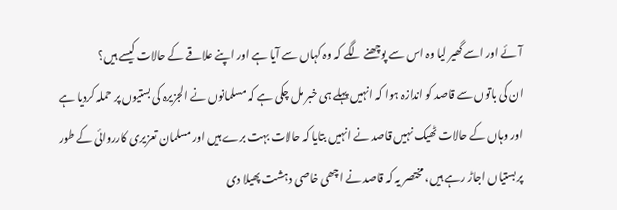آئے اور اسے گھیر لیا وہ اس سے پوچھنے لگے کہ وہ کہاں سے آیا ہے اور اپنے علاقے کے حالات کیسے ہیں؟
ان کی باتوں سے قاصد کو اندازہ ہوا کہ انہیں پہلے ہی خبر مل چکی ہے کہ مسلمانوں نے الجزیرہ کی بستیوں پر حملہ کردیا ہے اور وہاں کے حالات ٹھیک نہیں قاصد نے انہیں بتایا کہ حالات بہت برے ہیں اور مسلمان تعزیری کارروائی کے طور پر بستیاں اجاڑ رہے ہیں، مختصر یہ کہ قاصد نے اچھی خاصی دہشت پھیلا دی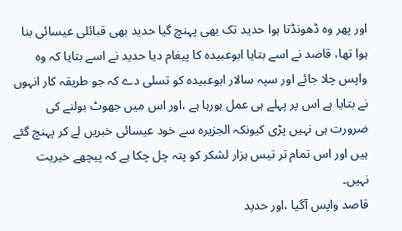اور پھر وہ ڈھونڈتا ہوا حدید تک بھی پہنچ گیا حدید بھی قبائلی عیسائی بنا ہوا تھا، قاصد نے اسے بتایا ابوعبیدہ کا پیغام دیا حدید نے اسے بتایا کہ وہ واپس چلا جائے اور سپہ سالار ابوعبیدہ کو تسلی دے کہ جو طریقہ کار انہوں نے بتایا ہے اس پر پہلے ہی عمل ہورہا ہے ،اور اس میں جھوٹ بولنے کی ضرورت ہی نہیں پڑی کیونکہ الجزیرہ سے خود عیسائی خبریں لے کر پہنچ گئے ہیں اور اس تمام تر تیس ہزار لشکر کو پتہ چل چکا ہے کہ پیچھے خیریت نہیں۔
قاصد واپس آگیا ،اور حدید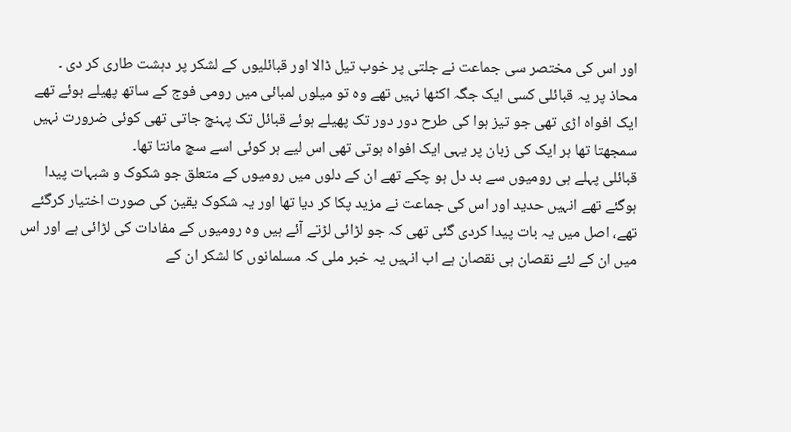اور اس کی مختصر سی جماعت نے جلتی پر خوب تیل ڈالا اور قبائلیوں کے لشکر پر دہشت طاری کر دی ۔
محاذ پر یہ قبائلی کسی ایک جگہ اکٹھا نہیں تھے وہ تو میلوں لمبائی میں رومی فوج کے ساتھ پھیلے ہوئے تھے ایک افواہ اڑی تھی جو تیز ہوا کی طرح دور دور تک پھیلے ہوئے قبائل تک پہنچ جاتی تھی کوئی ضرورت نہیں سمجھتا تھا ہر ایک کی زبان پر یہی ایک افواہ ہوتی تھی اس لیے ہر کوئی اسے سچ مانتا تھا۔
قبائلی پہلے ہی رومیوں سے بد دل ہو چکے تھے ان کے دلوں میں رومیوں کے متعلق جو شکوک و شبہات پیدا ہوگئے تھے انہیں حدید اور اس کی جماعت نے مزید پکا کر دیا تھا اور یہ شکوک یقین کی صورت اختیار کرگئے تھے، اصل میں یہ بات پیدا کردی گئی تھی کہ جو لڑائی لڑتے آئے ہیں وہ رومیوں کے مفادات کی لڑائی ہے اور اس میں ان کے لئے نقصان ہی نقصان ہے اب انہیں یہ خبر ملی کہ مسلمانوں کا لشکر ان کے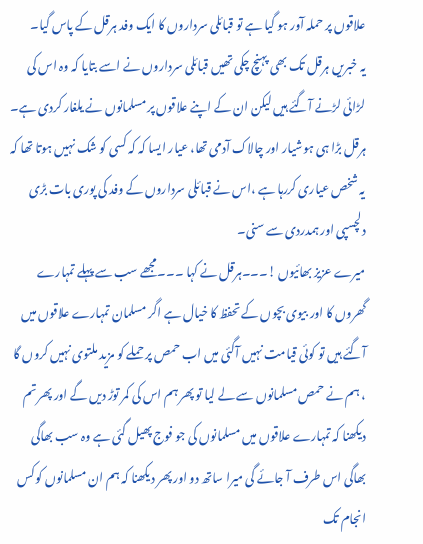علاقوں پر حملہ آور ہو گیا ہے تو قبائلی سرداروں کا ایک وفد ہرقل کے پاس گیا۔
یہ خبریں ہرقل تک بھی پہنچ چکی تھیں قبائلی سرداروں نے اسے بتایا کہ وہ اس کی لڑائی لڑنے آگئے ہیں لیکن ان کے اپنے علاقوں پر مسلمانوں نے یلغار کردی ہے۔
ہرقل بڑا ہی ہوشیار اور چالاک آدمی تھا، عیار ایسا کہ کہ کسی کو شک نہیں ہوتا تھا کہ یہ شخص عیاری کررہا ہے ،اس نے قبائلی سرداروں کے وفد کی پوری بات بڑی دلچسپی اور ہمدردی سے سنی۔
میرے عزیز بھائیوں !۔۔۔ہرقل نے کہا ۔۔۔مجھے سب سے پہلے تمہارے گھروں کا اور بیوی بچوں کے تحفظ کا خیال ہے اگر مسلمان تمہارے علاقوں میں آگئے ہیں تو کوئی قیامت نہیں آگئی میں اب حمص پر حملے کو مزید ملتوی نہیں کروں گا ، ہم نے حمص مسلمانوں سے لے لیا تو پھر ہم اس کی کمر توڑ دیں گے اور پھر تم دیکھنا کہ تمہارے علاقوں میں مسلمانوں کی جو فوج پھیل گئی ہے وہ سب بھاگی بھاگی اس طرف آ جائے گی میرا ساتھ دو اور پھر دیکھنا کہ ہم ان مسلمانوں کو کس انجام تک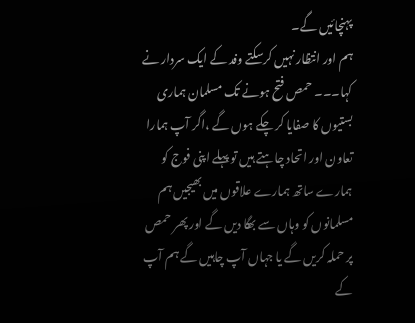پہنچائیں گے۔
ہم اور انتظار نہیں کرسکتے وفد کے ایک سردار نے کہا۔۔۔ حمص فتح ہونے تک مسلمان ہماری بستیوں کا صفایا کر چکے ہوں گے ،اگر آپ ہمارا تعاون اور اتحاد چاہتے ہیں تو پہلے اپنی فوج کو ہمارے ساتھ ہمارے علاقوں میں بھیجیں ہم مسلمانوں کو وہاں سے بھگا دیں گے اور پھر حمص پر حملہ کریں گے یا جہاں آپ چاہیں گے ہم آپ کے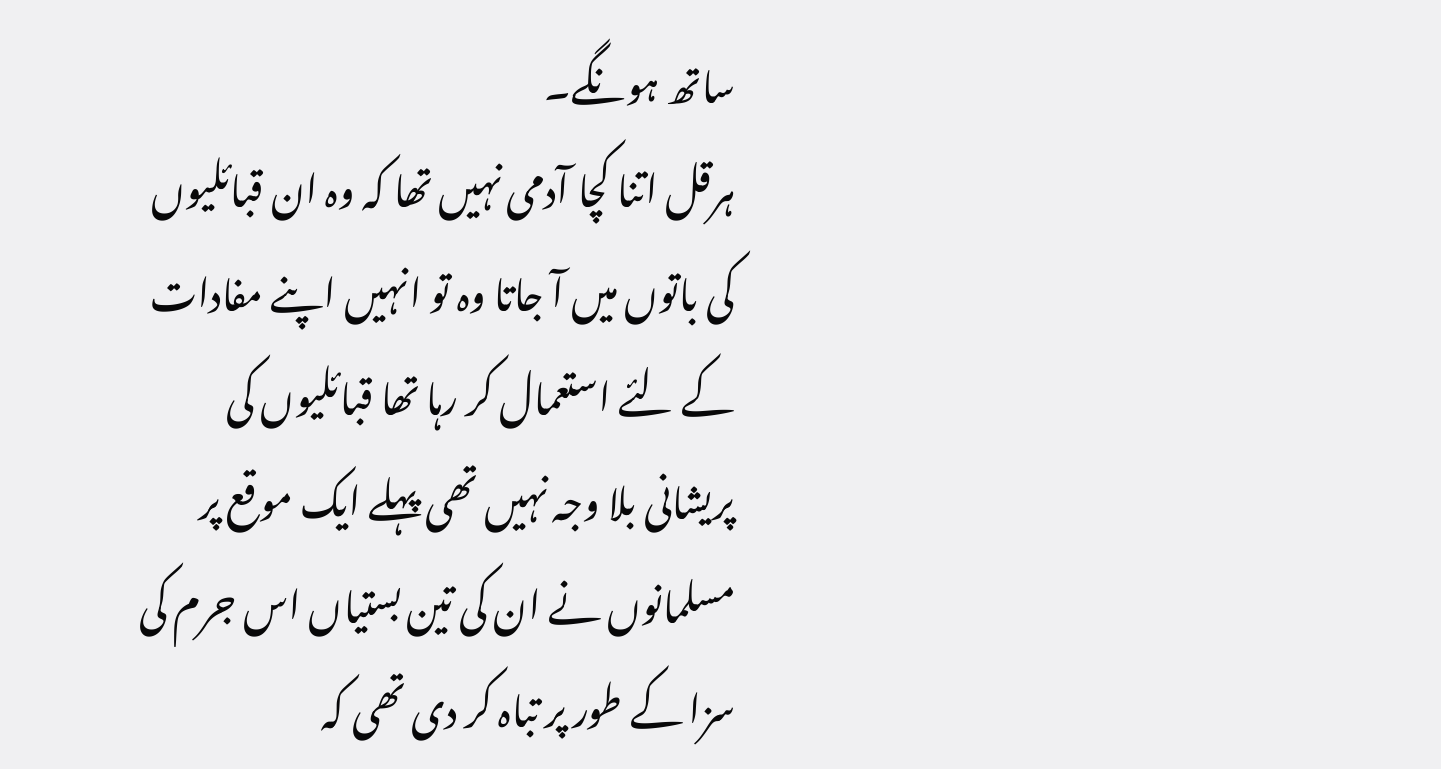ساتھ ہونگے۔
ہرقل اتنا کچا آدمی نہیں تھا کہ وہ ان قبائلیوں کی باتوں میں آ جاتا وہ تو انہیں اپنے مفادات کے لئے استعمال کر رہا تھا قبائلیوں کی پریشانی بلا وجہ نہیں تھی پہلے ایک موقع پر مسلمانوں نے ان کی تین بستیاں اس جرم کی سزا کے طور پر تباہ کر دی تھی کہ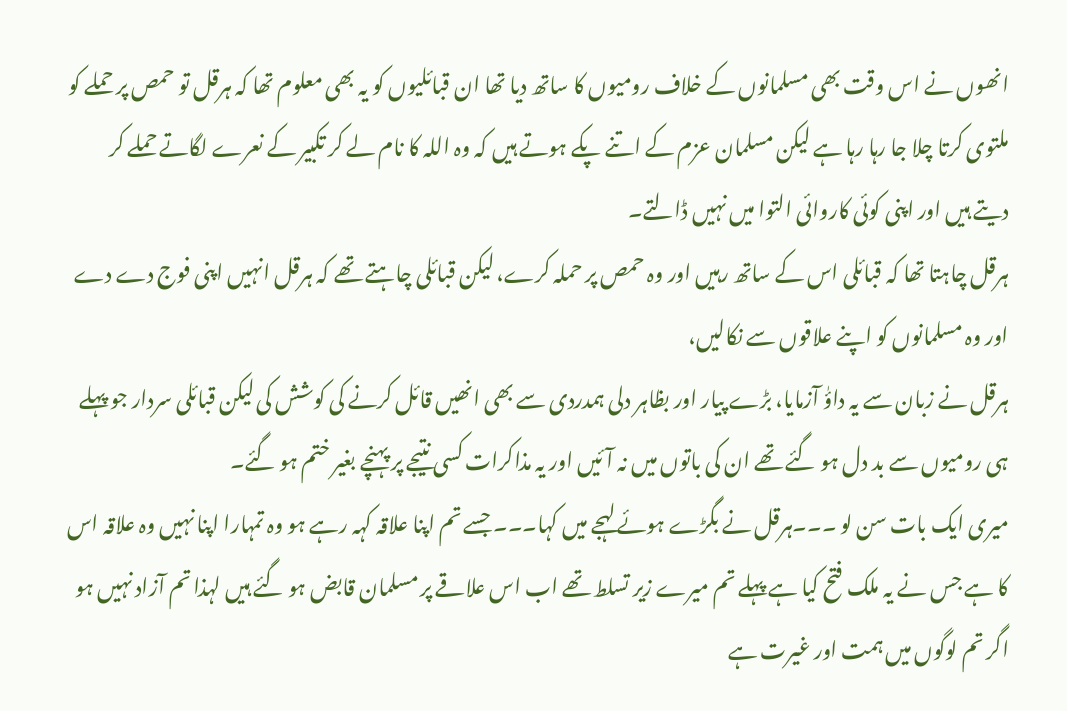انھوں نے اس وقت بھی مسلمانوں کے خلاف رومیوں کا ساتھ دیا تھا ان قبائلیوں کو یہ بھی معلوم تھا کہ ہرقل تو حمص پر حملے کو ملتوی کرتا چلا جا رہا رہا ہے لیکن مسلمان عزم کے اتنے پکے ہوتے ہیں کہ وہ اللہ کا نام لے کر تکبیر کے نعرے لگاتے حملے کر دیتے ہیں اور اپنی کوئی کاروائی التوا میں نہیں ڈالتے۔
ہرقل چاہتا تھا کہ قبائلی اس کے ساتھ رہیں اور وہ حمص پر حملہ کرے، لیکن قبائلی چاہتے تھے کہ ہرقل انہیں اپنی فوج دے دے اور وہ مسلمانوں کو اپنے علاقوں سے نکالیں،
ہرقل نے زبان سے یہ داؤٰ آزمایا، بڑے پیار اور بظاہر دلی ہمدردی سے بھی انھیں قائل کرنے کی کوشش کی لیکن قبائلی سردار جو پہلے ہی رومیوں سے بد دل ہو گئے تھے ان کی باتوں میں نہ آئیں اور یہ مذاکرات کسی نتیجے پر پہنچے بغیر ختم ہو گئے۔
میری ایک بات سن لو ۔۔۔ہرقل نے بگڑے ہوئے لہجے میں کہا۔۔۔ جسے تم اپنا علاقہ کہہ رہے ہو وہ تمہارا اپنا نہیں وہ علاقہ اس کا ہے جس نے یہ ملک فتح کیا ہے پہلے تم میرے زیر تسلط تھے اب اس علاقے پر مسلمان قابض ہو گئے ہیں لہذا تم آزاد نہیں ہو اگر تم لوگوں میں ہمت اور غیرت ہے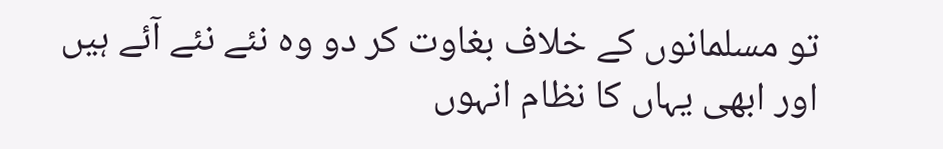تو مسلمانوں کے خلاف بغاوت کر دو وہ نئے نئے آئے ہیں اور ابھی یہاں کا نظام انہوں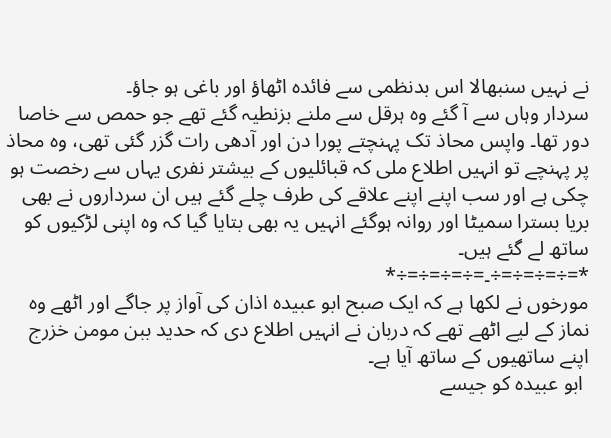نے نہیں سنبھالا اس بدنظمی سے فائدہ اٹھاؤ اور باغی ہو جاؤ۔
سردار وہاں سے آ گئے وہ ہرقل سے ملنے بزنطیہ گئے تھے جو حمص سے خاصا دور تھا۔ واپس محاذ تک پہنچتے پورا دن اور آدھی رات گزر گئی تھی، وہ محاذ پر پہنچے تو انہیں اطلاع ملی کہ قبائلیوں کے بیشتر نفری یہاں سے رخصت ہو چکی ہے اور سب اپنے اپنے علاقے کی طرف چلے گئے ہیں ان سرداروں نے بھی بریا بسترا سمیٹا اور روانہ ہوگئے انہیں یہ بھی بتایا گیا کہ وہ اپنی لڑکیوں کو ساتھ لے گئے ہیں۔
*=÷=÷=÷=÷۔=÷=÷=÷=÷*
مورخوں نے لکھا ہے کہ ایک صبح ابو عبیدہ اذان کی آواز پر جاگے اور اٹھے وہ نماز کے لیے اٹھے تھے کہ دربان نے انہیں اطلاع دی کہ حدید ببن مومن خزرج اپنے ساتھیوں کے ساتھ آیا ہے۔
 ابو عبیدہ کو جیسے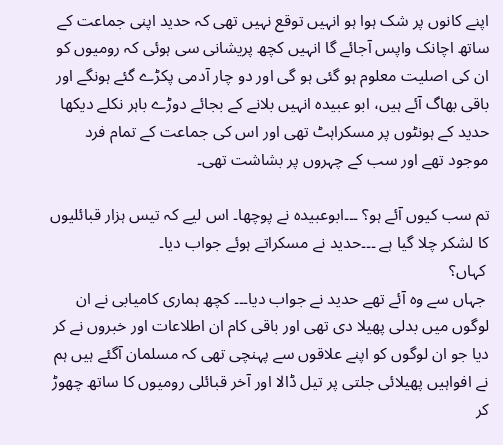اپنے کانوں پر شک ہوا ہو انہیں توقع نہیں تھی کہ حدید اپنی جماعت کے ساتھ اچانک واپس آجائے گا انہیں کچھ پریشانی سی ہوئی کہ رومیوں کو ان کی اصلیت معلوم ہو گئی ہو گی اور دو چار آدمی پکڑے گئے ہونگے اور باقی بھاگ آئے ہیں، ابو عبیدہ انہیں بلانے کے بجائے دوڑے باہر نکلے دیکھا حدید کے ہونٹوں پر مسکراہٹ تھی اور اس کی جماعت کے تمام فرد موجود تھے اور سب کے چہروں پر بشاشت تھی۔

تم سب کیوں آئے ہو؟ ۔۔۔ابوعبیدہ نے پوچھا۔ اس لیے کہ تیس ہزار قبائلیوں کا لشکر چلا گیا ہے ۔۔۔حدید نے مسکراتے ہوئے جواب دیا۔
 کہاں؟
 جہاں سے وہ آئے تھے حدید نے جواب دیا۔۔۔ کچھ ہماری کامیابی نے ان لوگوں میں بدلی پھیلا دی تھی اور باقی کام ان اطلاعات اور خبروں نے کر دیا جو ان لوگوں کو اپنے علاقوں سے پہنچی تھی کہ مسلمان آگئے ہیں ہم نے افواہیں پھیلائی جلتی پر تیل ڈالا اور آخر قبائلی رومیوں کا ساتھ چھوڑ کر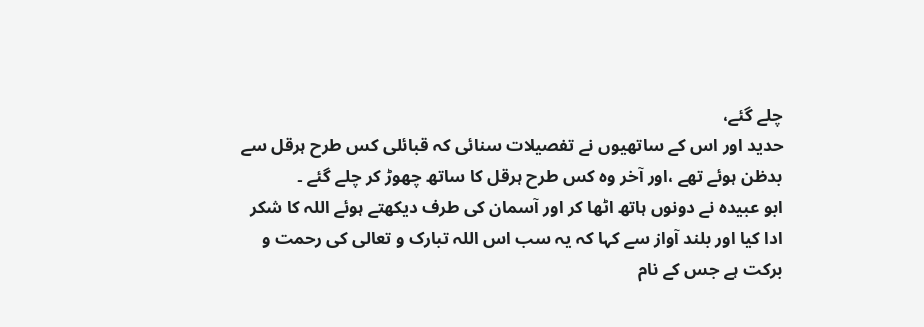چلے گئے،
حدید اور اس کے ساتھیوں نے تفصیلات سنائی کہ قبائلی کس طرح ہرقل سے بدظن ہوئے تھے ،اور آخر وہ کس طرح ہرقل کا ساتھ چھوڑ کر چلے گئے ۔
ابو عبیدہ نے دونوں ہاتھ اٹھا کر اور آسمان کی طرف دیکھتے ہوئے اللہ کا شکر ادا کیا اور بلند آواز سے کہا کہ یہ سب اس اللہ تبارک و تعالی کی رحمت و برکت ہے جس کے نام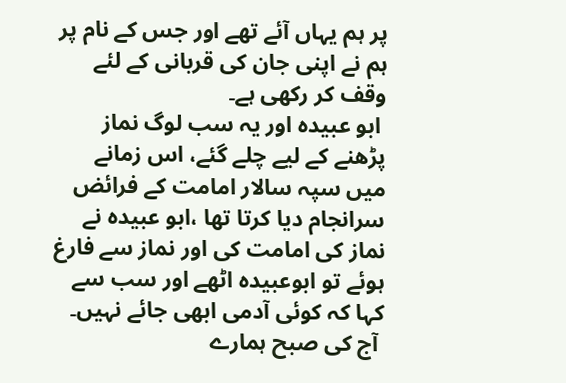پر ہم یہاں آئے تھے اور جس کے نام پر ہم نے اپنی جان کی قربانی کے لئے وقف کر رکھی ہے۔
 ابو عبیدہ اور یہ سب لوگ نماز پڑھنے کے لیے چلے گئے، اس زمانے میں سپہ سالار امامت کے فرائض سرانجام دیا کرتا تھا ،ابو عبیدہ نے نماز کی امامت کی اور نماز سے فارغ ہوئے تو ابوعبیدہ اٹھے اور سب سے کہا کہ کوئی آدمی ابھی جائے نہیں۔
 آج کی صبح ہمارے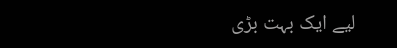لیے ایک بہت بڑی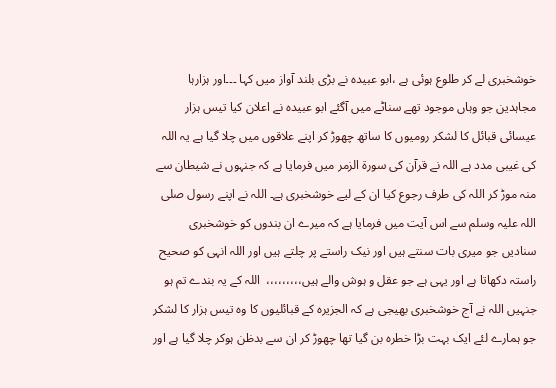خوشخبری لے کر طلوع ہوئی ہے ،ابو عبیدہ نے بڑی بلند آواز میں کہا ۔۔۔اور ہزارہا مجاہدین جو وہاں موجود تھے سناٹے میں آگئے ابو عبیدہ نے اعلان کیا تیس ہزار عیسائی قبائل کا لشکر رومیوں کا ساتھ چھوڑ کر اپنے علاقوں میں چلا گیا ہے یہ اللہ کی غیبی مدد ہے اللہ نے قرآن کی سورۃ الزمر میں فرمایا ہے کہ جنہوں نے شیطان سے منہ موڑ کر اللہ کی طرف رجوع کیا ان کے لیے خوشخبری ہے۔ اللہ نے اپنے رسول صلی اللہ علیہ وسلم سے اس آیت میں فرمایا ہے کہ میرے ان بندوں کو خوشخبری سنادیں جو میری بات سنتے ہیں اور نیک راستے پر چلتے ہیں اور اللہ انہی کو صحیح راستہ دکھاتا ہے اور یہی ہے جو عقل و ہوش والے ہیں،،،،،،،،،  اللہ کے یہ بندے تم ہو جنہیں اللہ نے آج خوشخبری بھیجی ہے کہ الجزیرہ کے قبائلیوں کا وہ تیس ہزار کا لشکر جو ہمارے لئے ایک بہت بڑا خطرہ بن گیا تھا چھوڑ کر ان سے بدظن ہوکر چلا گیا ہے اور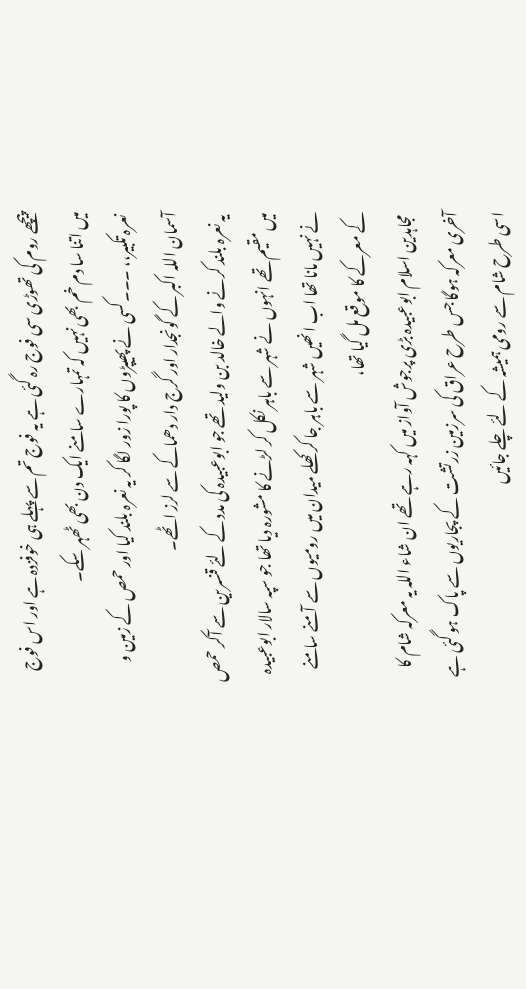پیچھے روم کی تھوڑی سی فوج رہ گئی ہے یہ فوج تم سے پہلے ہی خوفزدہ ہے اور اس فوج میں اتنا سا دم خم بھی نہیں کہ تمہارے سامنے ایک دن بھی ٹھہر سکے۔
 نعرہ تکبیر،، ۔۔۔کسی نے پھیپڑوں کا پورا زور لگا کر یہ نعرہ بلند کیا اور حمص کے زمین و آسمان اللہ اکبر کے گونجدار اور گرج دار دھماکے سے لرز اٹھے۔
 یہ نعرہ بلند کرنے والے خالد بن ولید تھے جو ابوعبیدہ کی مدد کے لئے قنسرین سے آکر حمص میں مقیم تھے انہوں نے شہر سے باہر نکل کر لڑنے کا مشورہ دیا تھا جو سپہ سالار ابوعبیدہ نے نہیں مانا تھا اب انھیں شہر سے باہر جا کر کھلے میدان میں رومیوں سے آمنے سامنے کے معرکے کا موقع مل گیا تھا،
 مجاہدین اسلام ابوعبیدہ بڑی پرجوش آواز میں کہہ رہے تھے ان شاء اللہ یہ معرکہ شام کا آخری معرکہ ہوگا جس طرح عراق کی سرزمین زرتشت کے پجاریوں سے پاک ہو گئی ہے اسی طرح شام سے رومی ہمیشہ کے لئے چلے جائیں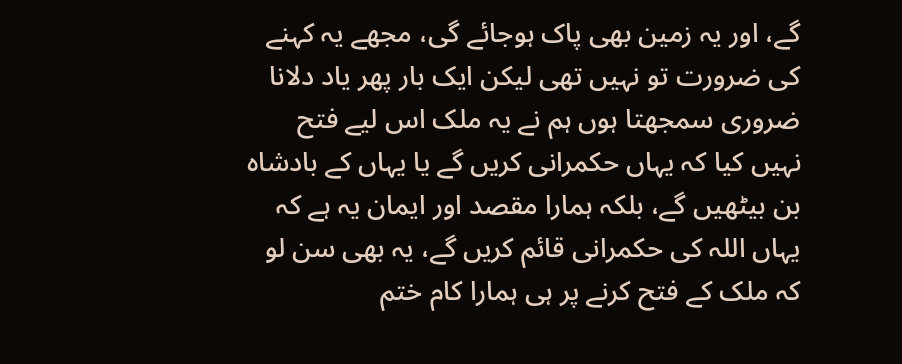گے، اور یہ زمین بھی پاک ہوجائے گی، مجھے یہ کہنے کی ضرورت تو نہیں تھی لیکن ایک بار پھر یاد دلانا ضروری سمجھتا ہوں ہم نے یہ ملک اس لیے فتح نہیں کیا کہ یہاں حکمرانی کریں گے یا یہاں کے بادشاہ بن بیٹھیں گے، بلکہ ہمارا مقصد اور ایمان یہ ہے کہ یہاں اللہ کی حکمرانی قائم کریں گے، یہ بھی سن لو کہ ملک کے فتح کرنے پر ہی ہمارا کام ختم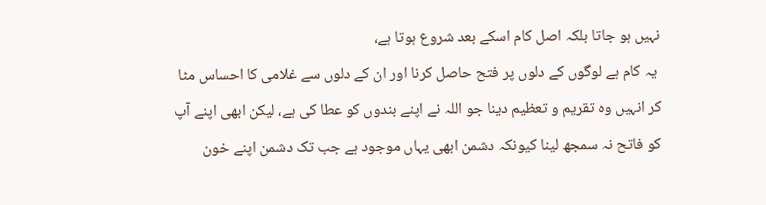نہیں ہو جاتا بلکہ اصل کام اسکے بعد شروع ہوتا ہے،
 یہ کام ہے لوگوں کے دلوں پر فتح حاصل کرنا اور ان کے دلوں سے غلامی کا احساس مٹا کر انہیں وہ تقریم و تعظیم دینا جو اللہ نے اپنے بندوں کو عطا کی ہے، لیکن ابھی اپنے آپ کو فاتح نہ سمجھ لینا کیونکہ دشمن ابھی یہاں موجود ہے جب تک دشمن اپنے خون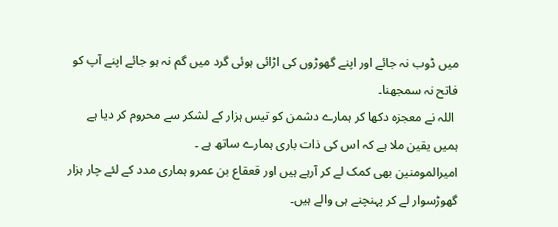میں ڈوب نہ جائے اور اپنے گھوڑوں کی اڑائی ہوئی گرد میں گم نہ ہو جائے اپنے آپ کو فاتح نہ سمجھنا۔
 اللہ نے معجزہ دکھا کر ہمارے دشمن کو تیس ہزار کے لشکر سے محروم کر دیا ہے ہمیں یقین ملا ہے کہ اس کی ذات باری ہمارے ساتھ ہے ۔
امیرالمومنین بھی کمک لے کر آرہے ہیں اور قعقاع بن عمرو ہماری مدد کے لئے چار ہزار گھوڑسوار لے کر پہنچنے ہی والے ہیں۔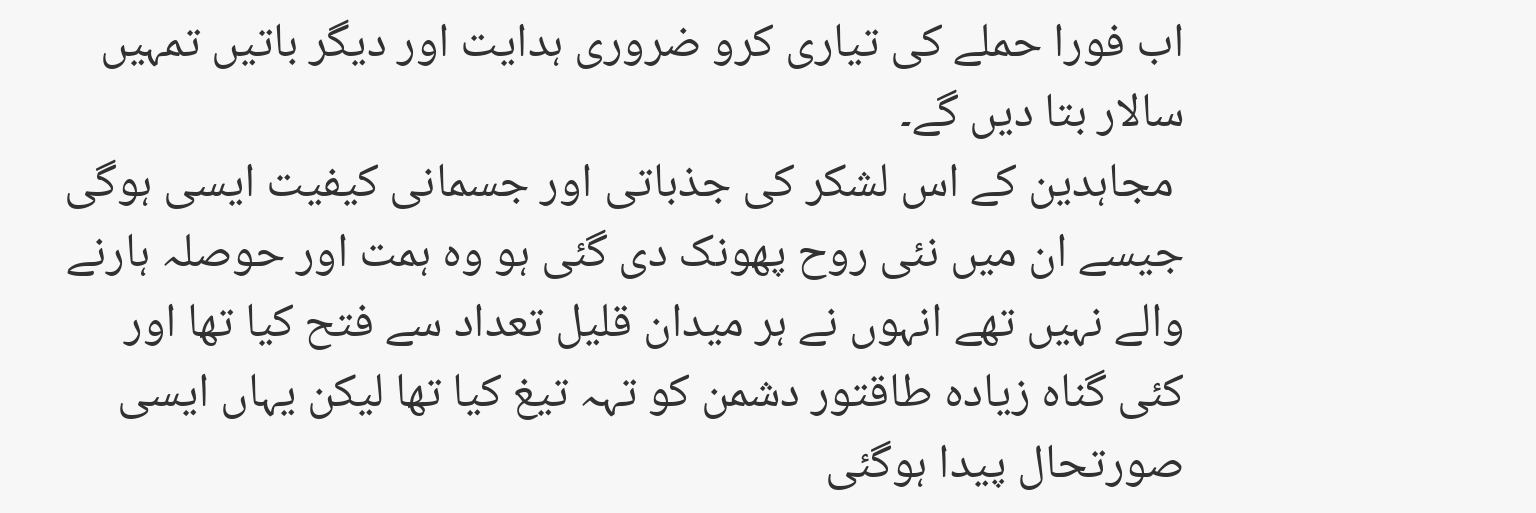اب فورا حملے کی تیاری کرو ضروری ہدایت اور دیگر باتیں تمہیں سالار بتا دیں گے۔
 مجاہدین کے اس لشکر کی جذباتی اور جسمانی کیفیت ایسی ہوگی جیسے ان میں نئی روح پھونک دی گئی ہو وہ ہمت اور حوصلہ ہارنے والے نہیں تھے انہوں نے ہر میدان قلیل تعداد سے فتح کیا تھا اور کئی گناہ زیادہ طاقتور دشمن کو تہہ تیغ کیا تھا لیکن یہاں ایسی صورتحال پیدا ہوگئی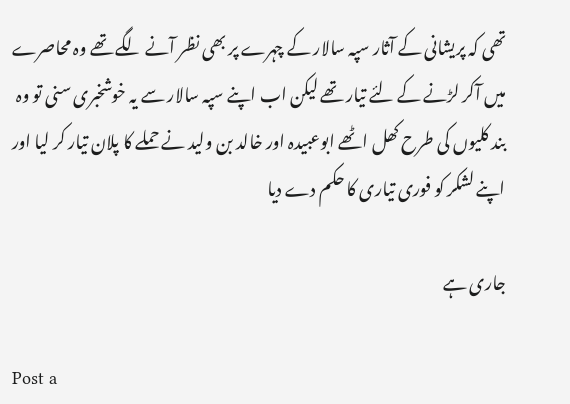تھی کہ پریشانی کے آثار سپہ سالار کے چہرے پر بھی نظر آنے لگے تھے وہ محاصرے میں آکر لڑنے کے لئے تیار تھے لیکن اب اپنے سپہ سالار سے یہ خوشخبری سنی تو وہ بند کلیوں کی طرح کھل اٹھے ابوعبیدہ اور خالد بن ولید نے حملے کا پلان تیار کر لیا اور اپنے لشکر کو فوری تیاری کا حکم دے دیا

جاری ہے

Post a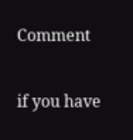Comment

if you have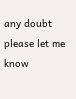any doubt please let me know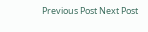Previous Post Next Post